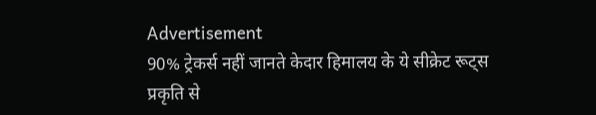Advertisement
90% ट्रेकर्स नहीं जानते केदार हिमालय के ये सीक्रेट रूट्स
प्रकृति से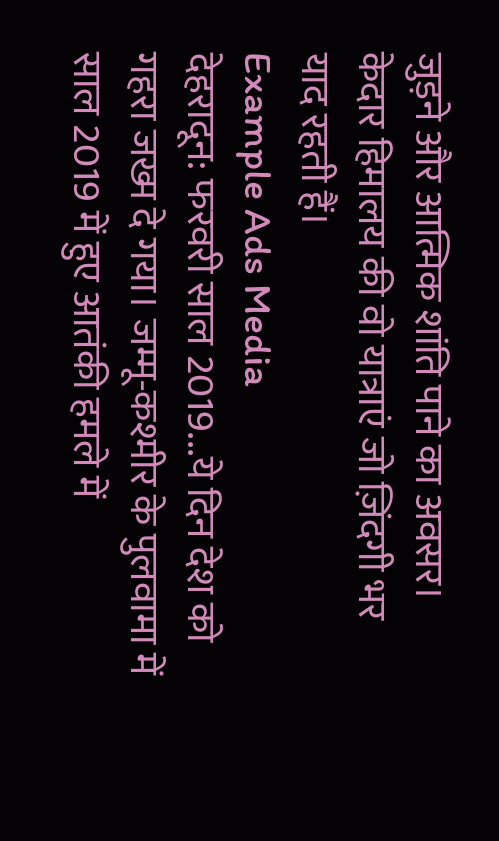जुड़ने और आत्मिक शांति पाने का अवसर। केदार हिमालय की वो यात्राएं जो ज़िंदगी भर याद रहती हैं।
Example Ads Media
देहरादून: फरवरी साल 2019...ये दिन देश को गहरा जख्म दे गया। जम्मू-कश्मीर के पुलवामा में साल 2019 में हुए आतंकी हमले में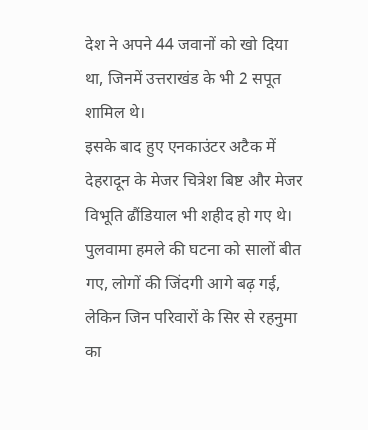देश ने अपने 44 जवानों को खो दिया था, जिनमें उत्तराखंड के भी 2 सपूत शामिल थे।
इसके बाद हुए एनकाउंटर अटैक में देहरादून के मेजर चित्रेश बिष्ट और मेजर विभूति ढौंडियाल भी शहीद हो गए थे। पुलवामा हमले की घटना को सालों बीत गए, लोगों की जिंदगी आगे बढ़ गई, लेकिन जिन परिवारों के सिर से रहनुमा का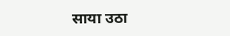साया उठा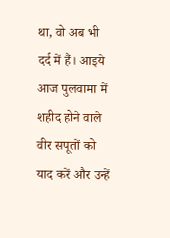था, वो अब भी दर्द में हैं। आइये आज पुलवामा में शहीद होने वाले वीर सपूतों को याद करें और उन्हें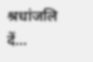श्रधांजलि दें...